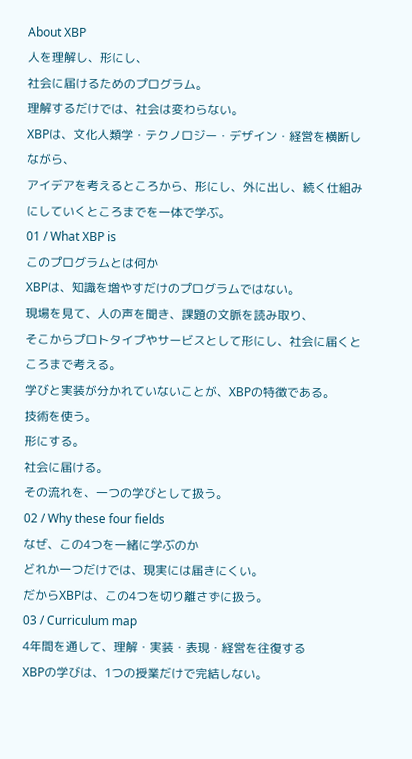About XBP
人を理解し、形にし、
社会に届けるためのプログラム。
理解するだけでは、社会は変わらない。
XBPは、文化人類学・テクノロジー・デザイン・経営を横断しながら、
アイデアを考えるところから、形にし、外に出し、続く仕組みにしていくところまでを一体で学ぶ。
01 / What XBP is
このプログラムとは何か
XBPは、知識を増やすだけのプログラムではない。
現場を見て、人の声を聞き、課題の文脈を読み取り、
そこからプロトタイプやサービスとして形にし、社会に届くところまで考える。
学びと実装が分かれていないことが、XBPの特徴である。
技術を使う。
形にする。
社会に届ける。
その流れを、一つの学びとして扱う。
02 / Why these four fields
なぜ、この4つを一緒に学ぶのか
どれか一つだけでは、現実には届きにくい。
だからXBPは、この4つを切り離さずに扱う。
03 / Curriculum map
4年間を通して、理解・実装・表現・経営を往復する
XBPの学びは、1つの授業だけで完結しない。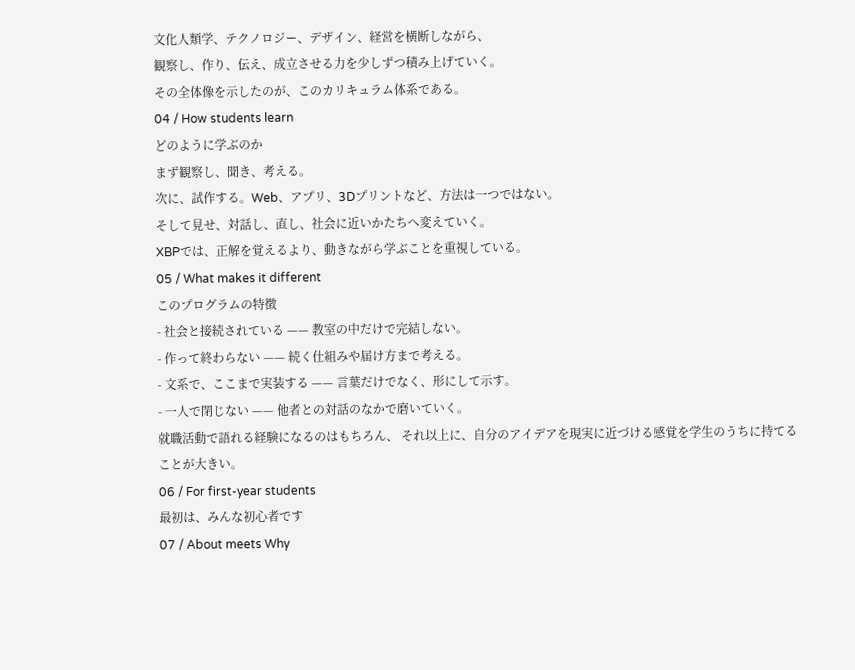文化人類学、テクノロジー、デザイン、経営を横断しながら、
観察し、作り、伝え、成立させる力を少しずつ積み上げていく。
その全体像を示したのが、このカリキュラム体系である。
04 / How students learn
どのように学ぶのか
まず観察し、聞き、考える。
次に、試作する。Web、アプリ、3Dプリントなど、方法は一つではない。
そして見せ、対話し、直し、社会に近いかたちへ変えていく。
XBPでは、正解を覚えるより、動きながら学ぶことを重視している。
05 / What makes it different
このプログラムの特徴
- 社会と接続されている —— 教室の中だけで完結しない。
- 作って終わらない —— 続く仕組みや届け方まで考える。
- 文系で、ここまで実装する —— 言葉だけでなく、形にして示す。
- 一人で閉じない —— 他者との対話のなかで磨いていく。
就職活動で語れる経験になるのはもちろん、 それ以上に、自分のアイデアを現実に近づける感覚を学生のうちに持てることが大きい。
06 / For first-year students
最初は、みんな初心者です
07 / About meets Why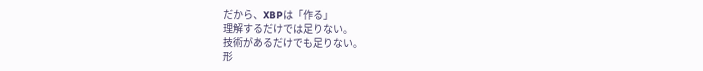だから、XBPは「作る」
理解するだけでは足りない。
技術があるだけでも足りない。
形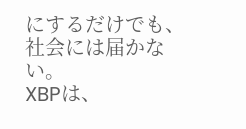にするだけでも、社会には届かない。
XBPは、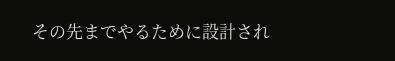その先までやるために設計され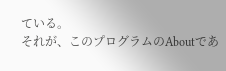ている。
それが、このプログラムのAboutであ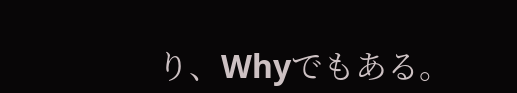り、Whyでもある。